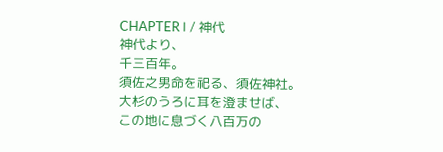CHAPTER Ⅰ / 神代
神代より、
千三百年。
須佐之男命を祀る、須佐神社。
大杉のうろに耳を澄ませば、
この地に息づく八百万の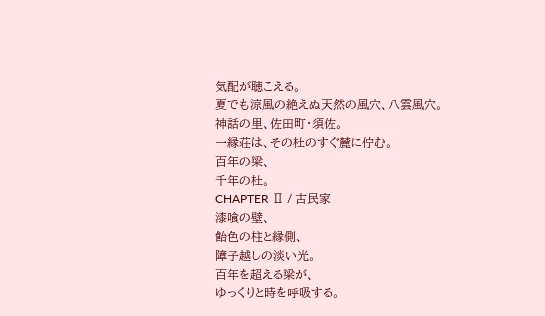気配が聴こえる。
夏でも涼風の絶えぬ天然の風穴、八雲風穴。
神話の里、佐田町・須佐。
一縁荘は、その杜のすぐ麓に佇む。
百年の梁、
千年の杜。
CHAPTER Ⅱ / 古民家
漆喰の壁、
飴色の柱と縁側、
障子越しの淡い光。
百年を超える梁が、
ゆっくりと時を呼吸する。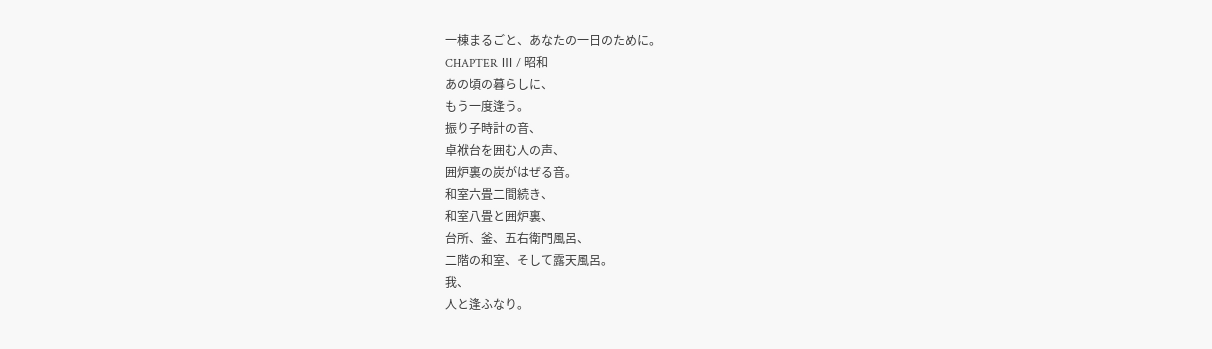一棟まるごと、あなたの一日のために。
CHAPTER Ⅲ / 昭和
あの頃の暮らしに、
もう一度逢う。
振り子時計の音、
卓袱台を囲む人の声、
囲炉裏の炭がはぜる音。
和室六畳二間続き、
和室八畳と囲炉裏、
台所、釜、五右衛門風呂、
二階の和室、そして露天風呂。
我、
人と逢ふなり。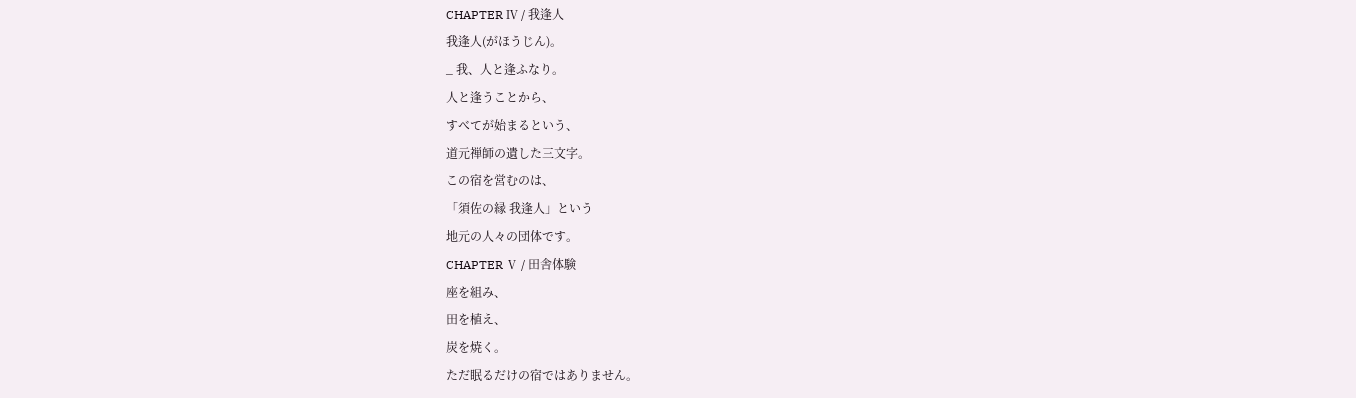CHAPTER Ⅳ / 我逢人
我逢人(がほうじん)。
_ 我、人と逢ふなり。
人と逢うことから、
すべてが始まるという、
道元禅師の遺した三文字。
この宿を営むのは、
「須佐の縁 我逢人」という
地元の人々の団体です。
CHAPTER Ⅴ / 田舎体験
座を組み、
田を植え、
炭を焼く。
ただ眠るだけの宿ではありません。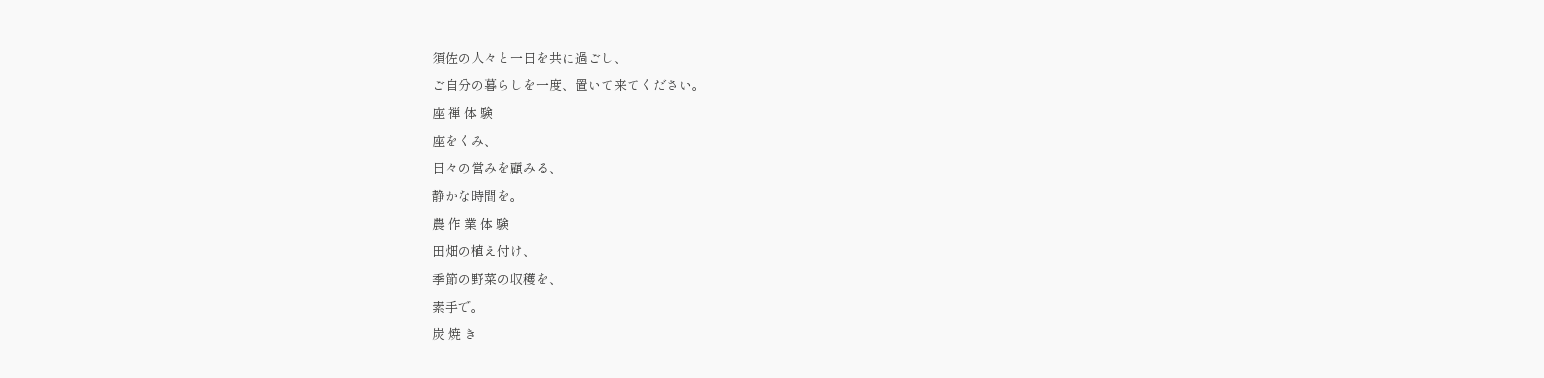須佐の人々と一日を共に過ごし、
ご自分の暮らしを一度、置いて来てください。
座 禅 体 験
座をくみ、
日々の営みを顧みる、
静かな時間を。
農 作 業 体 験
田畑の植え付け、
季節の野菜の収穫を、
素手で。
炭 焼 き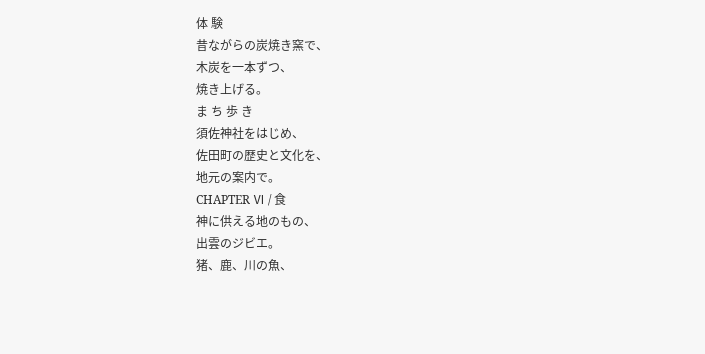体 験
昔ながらの炭焼き窯で、
木炭を一本ずつ、
焼き上げる。
ま ち 歩 き
須佐神社をはじめ、
佐田町の歴史と文化を、
地元の案内で。
CHAPTER Ⅵ / 食
神に供える地のもの、
出雲のジビエ。
猪、鹿、川の魚、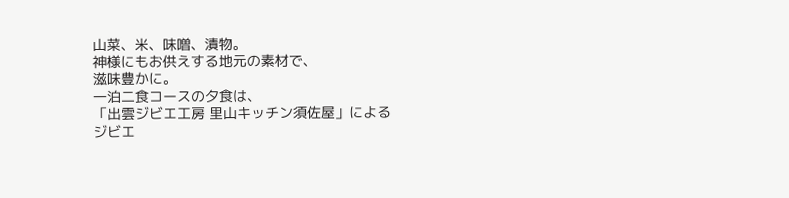山菜、米、味噌、漬物。
神様にもお供えする地元の素材で、
滋味豊かに。
一泊二食コースの夕食は、
「出雲ジビエ工房 里山キッチン須佐屋」による
ジビエ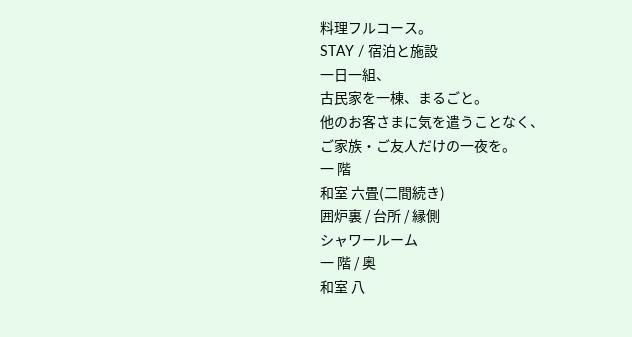料理フルコース。
STAY / 宿泊と施設
一日一組、
古民家を一棟、まるごと。
他のお客さまに気を遣うことなく、
ご家族・ご友人だけの一夜を。
一 階
和室 六畳(二間続き)
囲炉裏 / 台所 / 縁側
シャワールーム
一 階 / 奥
和室 八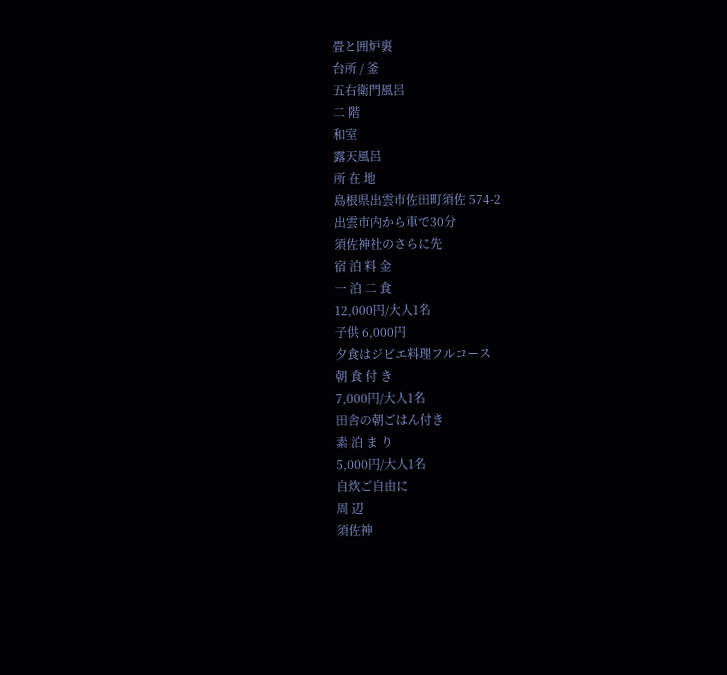畳と囲炉裏
台所 / 釜
五右衛門風呂
二 階
和室
露天風呂
所 在 地
島根県出雲市佐田町須佐 574-2
出雲市内から車で30分
須佐神社のさらに先
宿 泊 料 金
一 泊 二 食
12,000円/大人1名
子供 6,000円
夕食はジビエ料理フルコース
朝 食 付 き
7,000円/大人1名
田舎の朝ごはん付き
素 泊 ま り
5,000円/大人1名
自炊ご自由に
周 辺
須佐神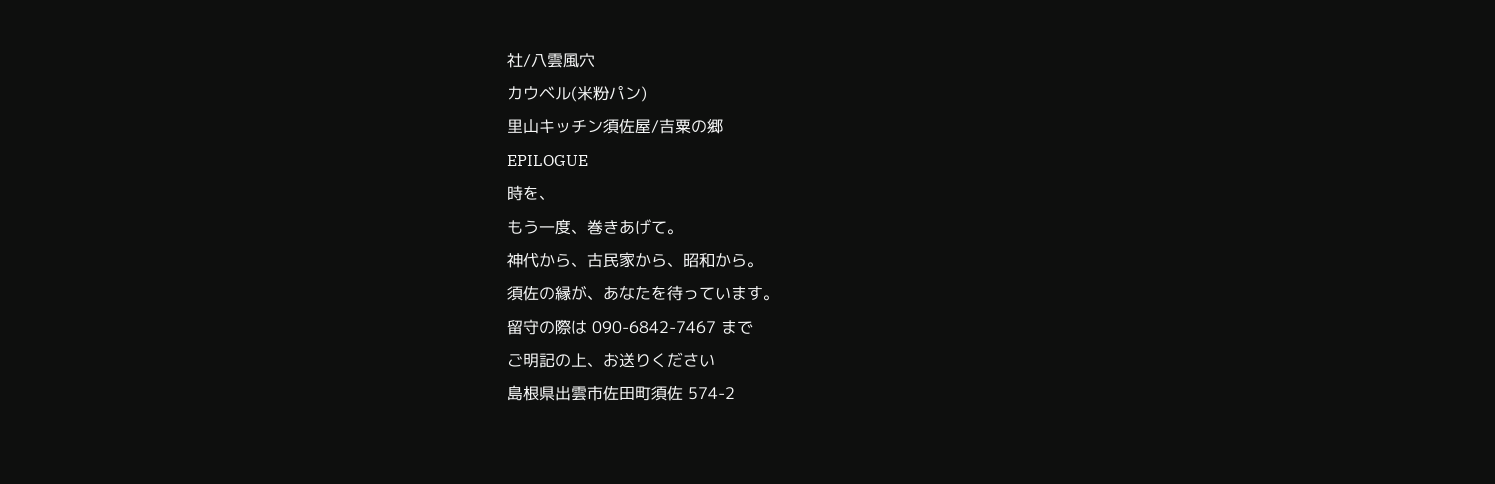社/八雲風穴
カウベル(米粉パン)
里山キッチン須佐屋/吉粟の郷
EPILOGUE
時を、
もう一度、巻きあげて。
神代から、古民家から、昭和から。
須佐の縁が、あなたを待っています。
留守の際は 090-6842-7467 まで
ご明記の上、お送りください
島根県出雲市佐田町須佐 574-2